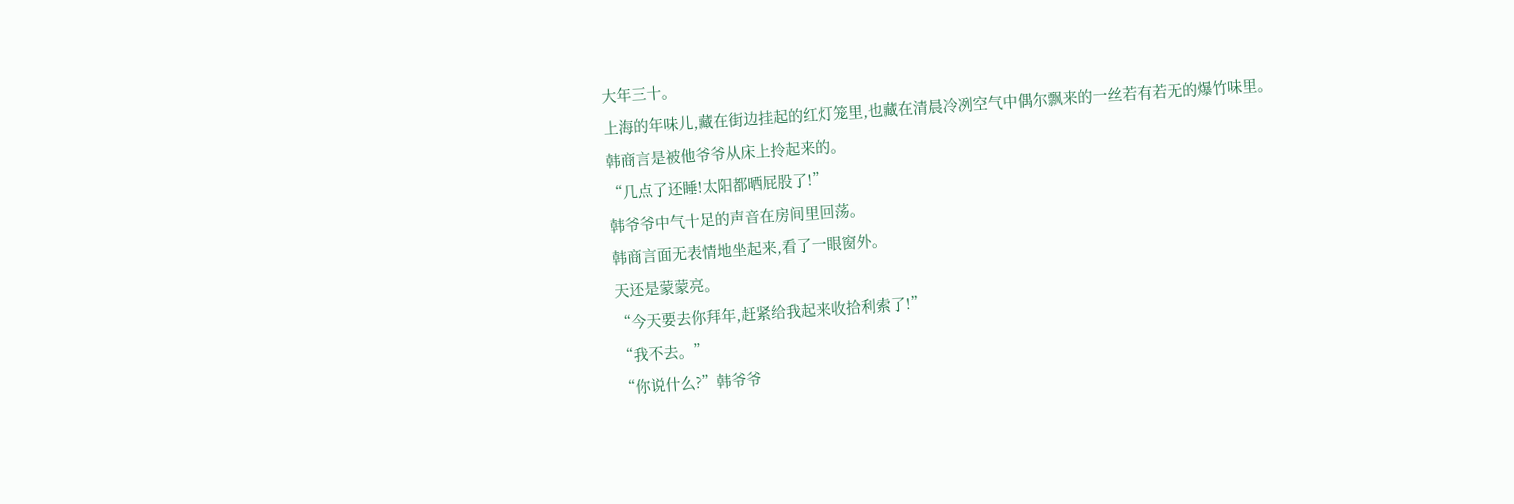大年三十。
上海的年味儿,藏在街边挂起的红灯笼里,也藏在清晨冷冽空气中偶尔飘来的一丝若有若无的爆竹味里。
韩商言是被他爷爷从床上拎起来的。
“几点了还睡!太阳都晒屁股了!”
韩爷爷中气十足的声音在房间里回荡。
韩商言面无表情地坐起来,看了一眼窗外。
天还是蒙蒙亮。
“今天要去你拜年,赶紧给我起来收拾利索了!”
“我不去。”
“你说什么?”韩爷爷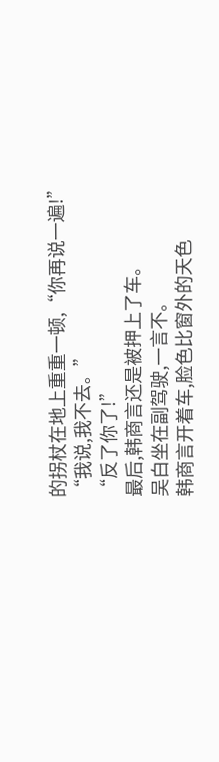的拐杖在地上重重一顿,“你再说一遍!”
“我说,我不去。”
“反了你了!”
最后,韩商言还是被押上了车。
吴白坐在副驾驶,一言不。
韩商言开着车,脸色比窗外的天色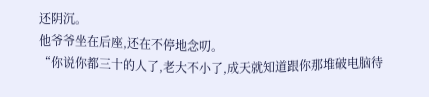还阴沉。
他爷爷坐在后座,还在不停地念叨。
“你说你都三十的人了,老大不小了,成天就知道跟你那堆破电脑待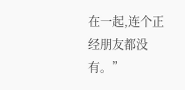在一起,连个正经朋友都没有。”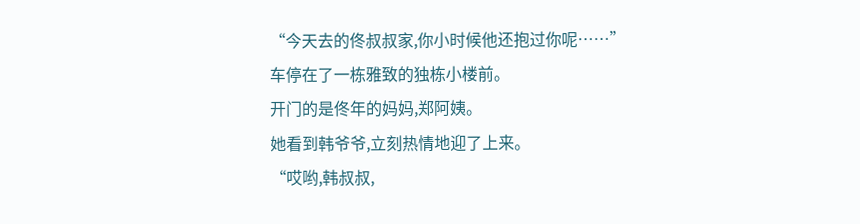“今天去的佟叔叔家,你小时候他还抱过你呢……”
车停在了一栋雅致的独栋小楼前。
开门的是佟年的妈妈,郑阿姨。
她看到韩爷爷,立刻热情地迎了上来。
“哎哟,韩叔叔,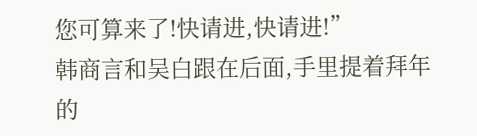您可算来了!快请进,快请进!”
韩商言和吴白跟在后面,手里提着拜年的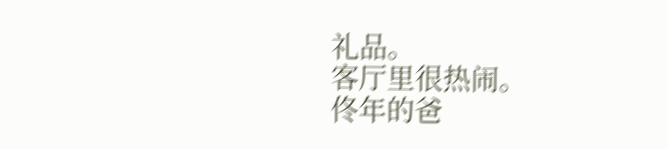礼品。
客厅里很热闹。
佟年的爸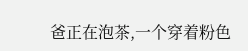爸正在泡茶,一个穿着粉色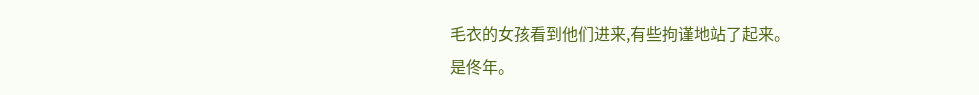毛衣的女孩看到他们进来,有些拘谨地站了起来。
是佟年。